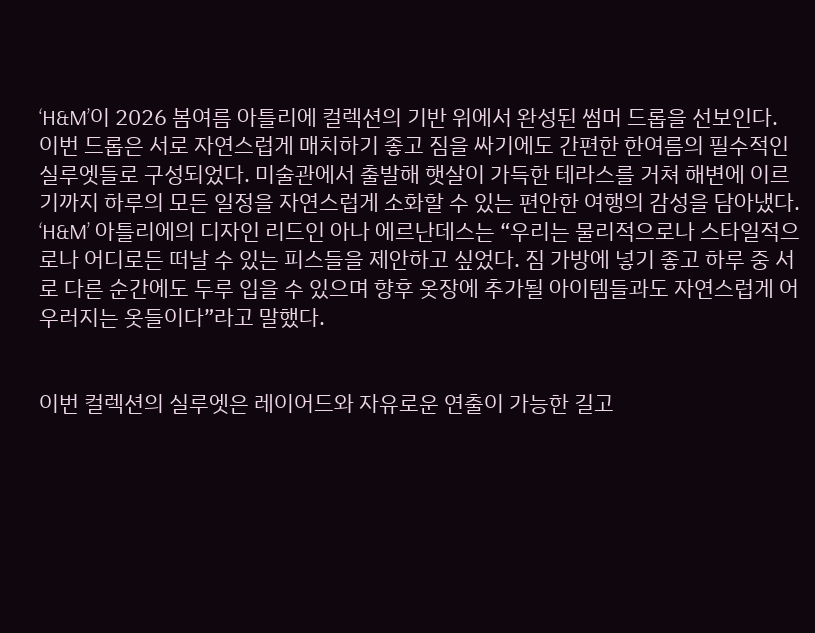‘H&M’이 2026 봄여름 아틀리에 컬렉션의 기반 위에서 완성된 썸머 드롭을 선보인다.
이번 드롭은 서로 자연스럽게 매치하기 좋고 짐을 싸기에도 간편한 한여름의 필수적인 실루엣들로 구성되었다. 미술관에서 출발해 햇살이 가득한 테라스를 거쳐 해변에 이르기까지 하루의 모든 일정을 자연스럽게 소화할 수 있는 편안한 여행의 감성을 담아냈다.
‘H&M’ 아틀리에의 디자인 리드인 아나 에르난데스는 “우리는 물리적으로나 스타일적으로나 어디로든 떠날 수 있는 피스들을 제안하고 싶었다. 짐 가방에 넣기 좋고 하루 중 서로 다른 순간에도 두루 입을 수 있으며 향후 옷장에 추가될 아이템들과도 자연스럽게 어우러지는 옷들이다”라고 말했다.


이번 컬렉션의 실루엣은 레이어드와 자유로운 연출이 가능한 길고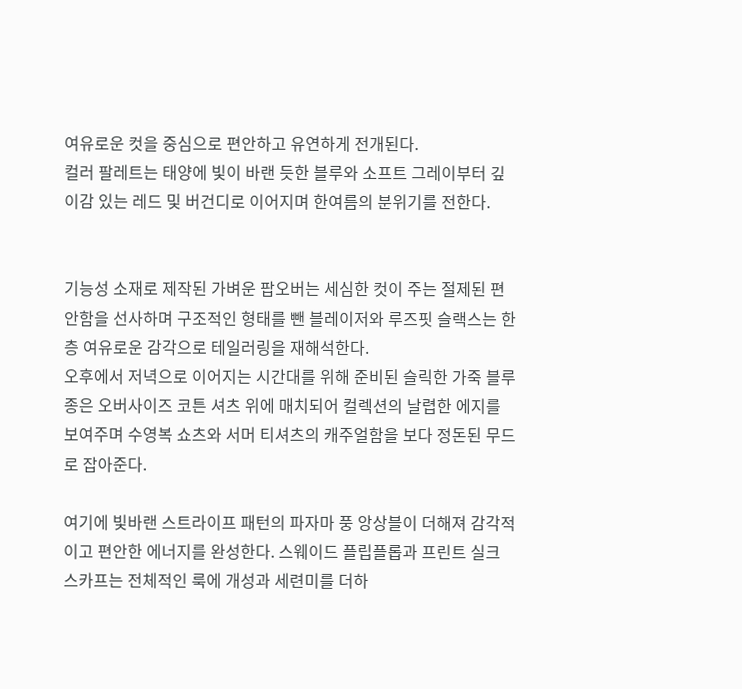여유로운 컷을 중심으로 편안하고 유연하게 전개된다.
컬러 팔레트는 태양에 빛이 바랜 듯한 블루와 소프트 그레이부터 깊이감 있는 레드 및 버건디로 이어지며 한여름의 분위기를 전한다.


기능성 소재로 제작된 가벼운 팝오버는 세심한 컷이 주는 절제된 편안함을 선사하며 구조적인 형태를 뺀 블레이저와 루즈핏 슬랙스는 한층 여유로운 감각으로 테일러링을 재해석한다.
오후에서 저녁으로 이어지는 시간대를 위해 준비된 슬릭한 가죽 블루종은 오버사이즈 코튼 셔츠 위에 매치되어 컬렉션의 날렵한 에지를 보여주며 수영복 쇼츠와 서머 티셔츠의 캐주얼함을 보다 정돈된 무드로 잡아준다.

여기에 빛바랜 스트라이프 패턴의 파자마 풍 앙상블이 더해져 감각적이고 편안한 에너지를 완성한다. 스웨이드 플립플롭과 프린트 실크 스카프는 전체적인 룩에 개성과 세련미를 더하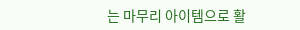는 마무리 아이템으로 활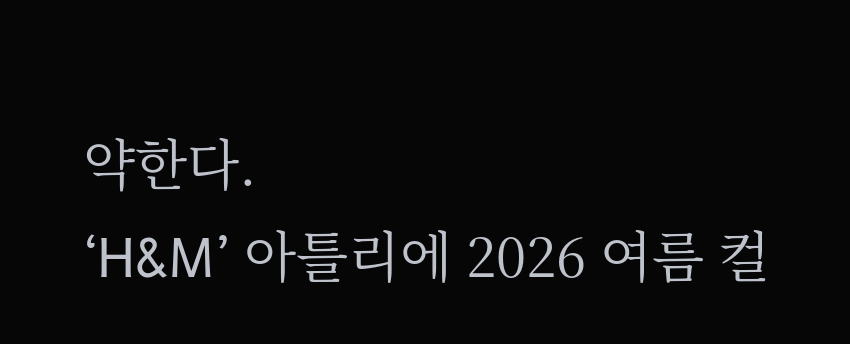약한다.
‘H&M’ 아틀리에 2026 여름 컬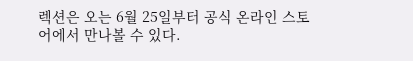렉션은 오는 6월 25일부터 공식 온라인 스토어에서 만나볼 수 있다.